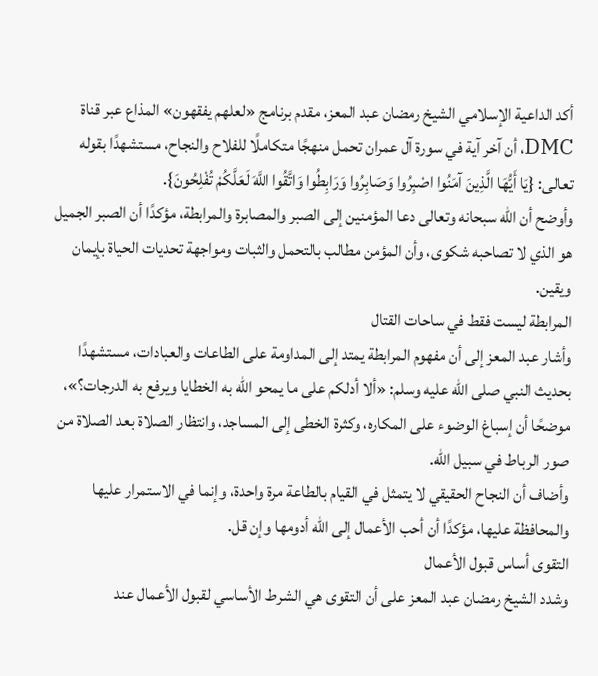أكد الداعية الإسلامي الشيخ رمضان عبد المعز، مقدم برنامج «لعلهم يفقهون» المذاع عبر قناة DMC، أن آخر آية في سورة آل عمران تحمل منهجًا متكاملًا للفلاح والنجاح، مستشهدًا بقوله تعالى: {يَا أَيُّهَا الَّذِينَ آمَنُوا اصْبِرُوا وَصَابِرُوا وَرَابِطُوا وَاتَّقُوا اللَّهَ لَعَلَّكُمْ تُفْلِحُونَ}.
وأوضح أن الله سبحانه وتعالى دعا المؤمنين إلى الصبر والمصابرة والمرابطة، مؤكدًا أن الصبر الجميل هو الذي لا تصاحبه شكوى، وأن المؤمن مطالب بالتحمل والثبات ومواجهة تحديات الحياة بإيمان ويقين.
المرابطة ليست فقط في ساحات القتال
وأشار عبد المعز إلى أن مفهوم المرابطة يمتد إلى المداومة على الطاعات والعبادات، مستشهدًا بحديث النبي صلى الله عليه وسلم: «ألا أدلكم على ما يمحو الله به الخطايا ويرفع به الدرجات؟»، موضحًا أن إسباغ الوضوء على المكاره، وكثرة الخطى إلى المساجد، وانتظار الصلاة بعد الصلاة من صور الرباط في سبيل الله.
وأضاف أن النجاح الحقيقي لا يتمثل في القيام بالطاعة مرة واحدة، وإنما في الاستمرار عليها والمحافظة عليها، مؤكدًا أن أحب الأعمال إلى الله أدومها وإن قل.
التقوى أساس قبول الأعمال
وشدد الشيخ رمضان عبد المعز على أن التقوى هي الشرط الأساسي لقبول الأعمال عند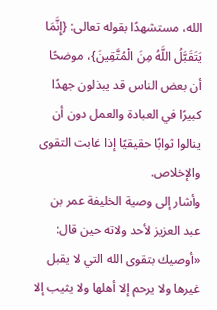الله، مستشهدًا بقوله تعالى: {إِنَّمَا يَتَقَبَّلُ اللَّهُ مِنَ الْمُتَّقِينَ}، موضحًا أن بعض الناس قد يبذلون جهدًا كبيرًا في العبادة والعمل دون أن ينالوا ثوابًا حقيقيًا إذا غابت التقوى والإخلاص.
وأشار إلى وصية الخليفة عمر بن عبد العزيز لأحد ولاته حين قال: «أوصيك بتقوى الله التي لا يقبل غيرها ولا يرحم إلا أهلها ولا يثيب إلا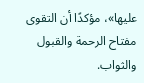عليها»، مؤكدًا أن التقوى مفتاح الرحمة والقبول والثواب.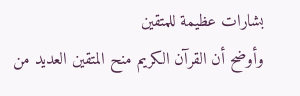بشارات عظيمة للمتقين
وأوضح أن القرآن الكريم منح المتقين العديد من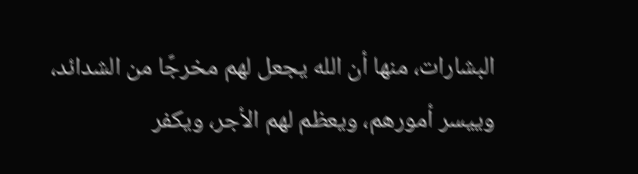البشارات، منها أن الله يجعل لهم مخرجًا من الشدائد، وييسر أمورهم، ويعظم لهم الأجر، ويكفر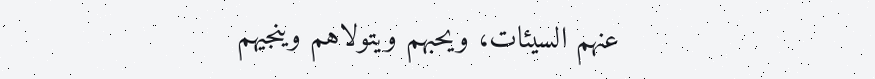عنهم السيئات، ويحبهم ويتولاهم وينجيهم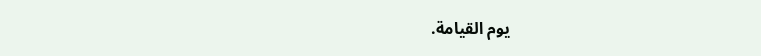يوم القيامة.